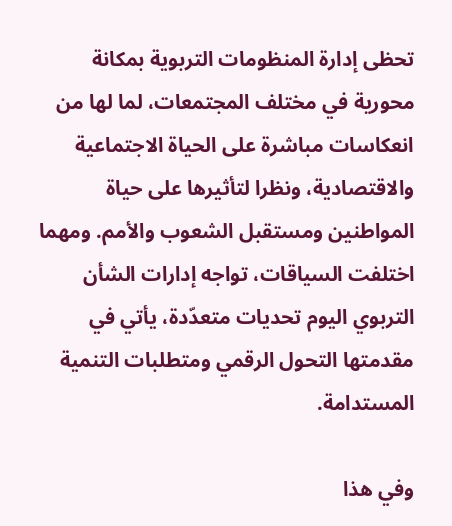تحظى إدارة المنظومات التربوية بمكانة محورية في مختلف المجتمعات، لما لها من انعكاسات مباشرة على الحياة الاجتماعية والاقتصادية، ونظرا لتأثيرها على حياة المواطنين ومستقبل الشعوب والأمم. ومهما اختلفت السياقات، تواجه إدارات الشأن التربوي اليوم تحديات متعدّدة، يأتي في مقدمتها التحول الرقمي ومتطلبات التنمية المستدامة.

وفي هذا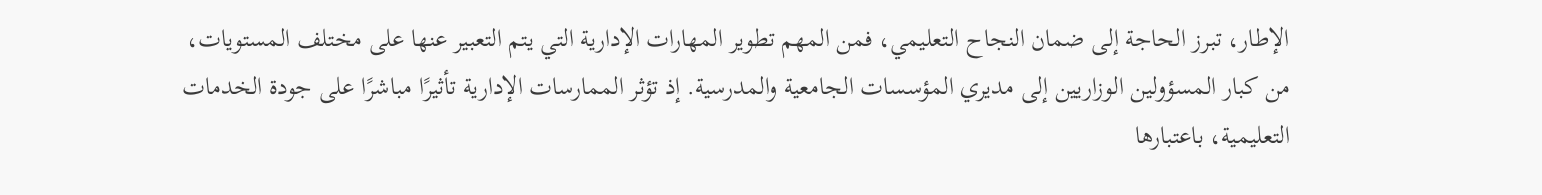الإطار، تبرز الحاجة إلى ضمان النجاح التعليمي، فمن المهم تطوير المهارات الإدارية التي يتم التعبير عنها على مختلف المستويات، من كبار المسؤولين الوزاريين إلى مديري المؤسسات الجامعية والمدرسية. إذ تؤثر الممارسات الإدارية تأثيرًا مباشرًا على جودة الخدمات التعليمية، باعتبارها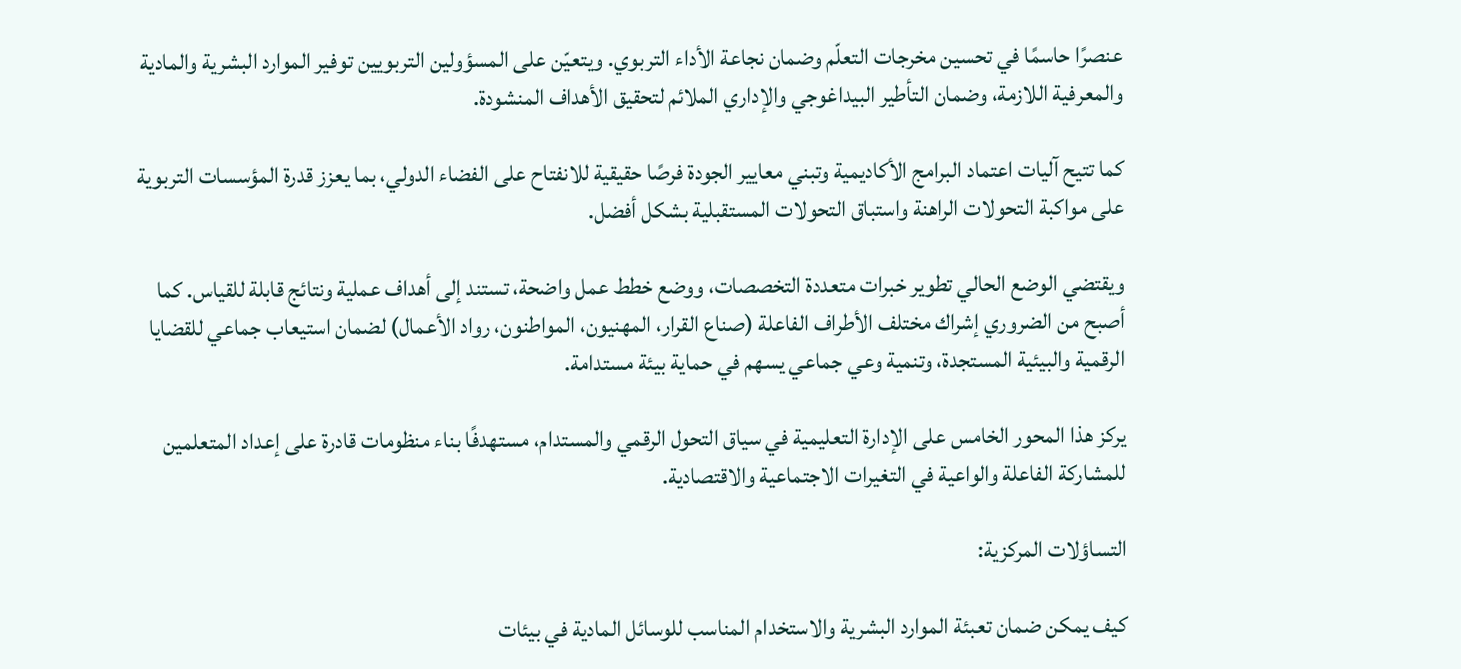عنصرًا حاسمًا في تحسين مخرجات التعلّم وضمان نجاعة الأداء التربوي. ويتعيّن على المسؤولين التربويين توفير الموارد البشرية والمادية والمعرفية اللازمة، وضمان التأطير البيداغوجي والإداري الملائم لتحقيق الأهداف المنشودة.

كما تتيح آليات اعتماد البرامج الأكاديمية وتبني معايير الجودة فرصًا حقيقية للانفتاح على الفضاء الدولي، بما يعزز قدرة المؤسسات التربوية على مواكبة التحولات الراهنة واستباق التحولات المستقبلية بشكل أفضل.

ويقتضي الوضع الحالي تطوير خبرات متعددة التخصصات، ووضع خطط عمل واضحة، تستند إلى أهداف عملية ونتائج قابلة للقياس. كما أصبح من الضروري إشراك مختلف الأطراف الفاعلة (صناع القرار، المهنيون، المواطنون، رواد الأعمال) لضمان استيعاب جماعي للقضايا الرقمية والبيئية المستجدة، وتنمية وعي جماعي يسهم في حماية بيئة مستدامة.

يركز هذا المحور الخامس على الإدارة التعليمية في سياق التحول الرقمي والمستدام، مستهدفًا بناء منظومات قادرة على إعداد المتعلمين للمشاركة الفاعلة والواعية في التغيرات الاجتماعية والاقتصادية.

التساؤلات المركزية:

كيف يمكن ضمان تعبئة الموارد البشرية والاستخدام المناسب للوسائل المادية في بيئات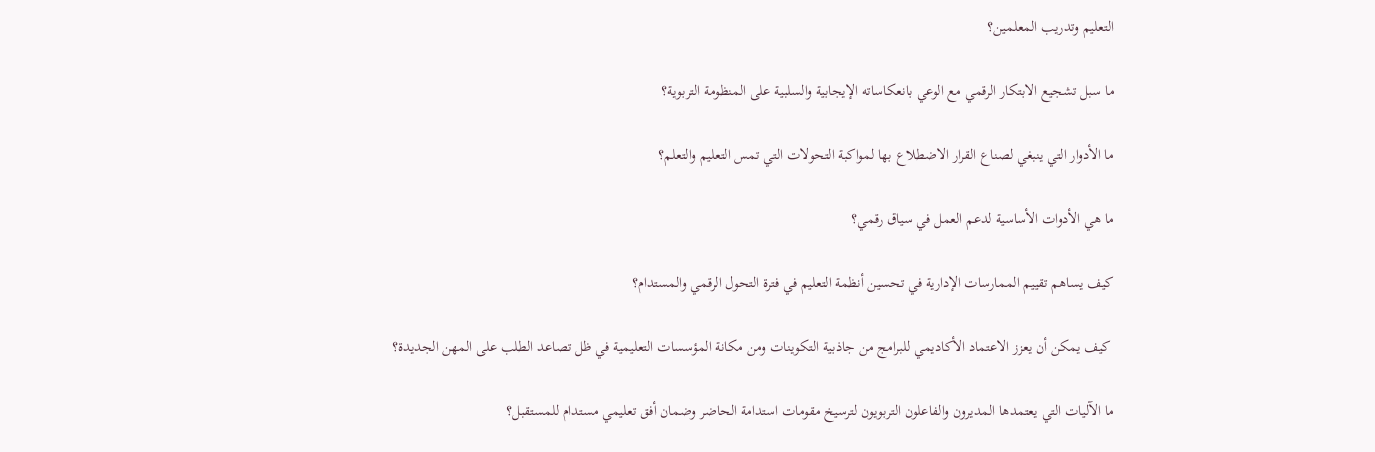التعليم وتدريب المعلمين؟

ما سبل تشجيع الابتكار الرقمي مع الوعي بانعكاساته الإيجابية والسلبية على المنظومة التربوية؟

ما الأدوار التي ينبغي لصناع القرار الاضطلاع بها لمواكبة التحولات التي تمس التعليم والتعلم؟

ما هي الأدوات الأساسية لدعم العمل في سياق رقمي؟

كيف يساهم تقييم الممارسات الإدارية في تحسين أنظمة التعليم في فترة التحول الرقمي والمستدام؟

 كيف يمكن أن يعزز الاعتماد الأكاديمي للبرامج من جاذبية التكوينات ومن مكانة المؤسسات التعليمية في ظل تصاعد الطلب على المهن الجديدة؟

ما الآليات التي يعتمدها المديرون والفاعلون التربويون لترسيخ مقومات استدامة الحاضر وضمان أفق تعليمي مستدام للمستقبل؟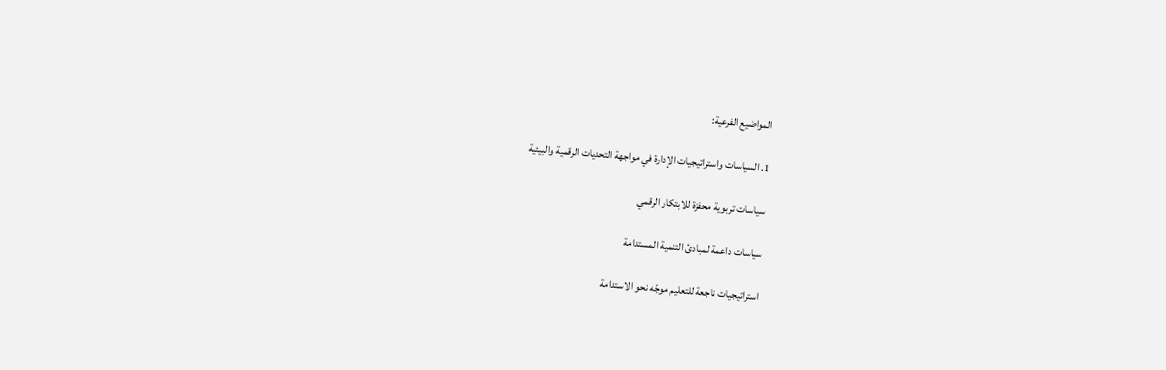المواضيع الفرعية:

1. السياسات واستراتيجيات الإدارة في مواجهة التحديات الرقمية والبيئية

سياسات تربوية محفزة للابتكار الرقمي

سياسات داعمة لمبادئ التنمية المستدامة

استراتيجيات ناجعة للتعليم موجّه نحو الاستدامة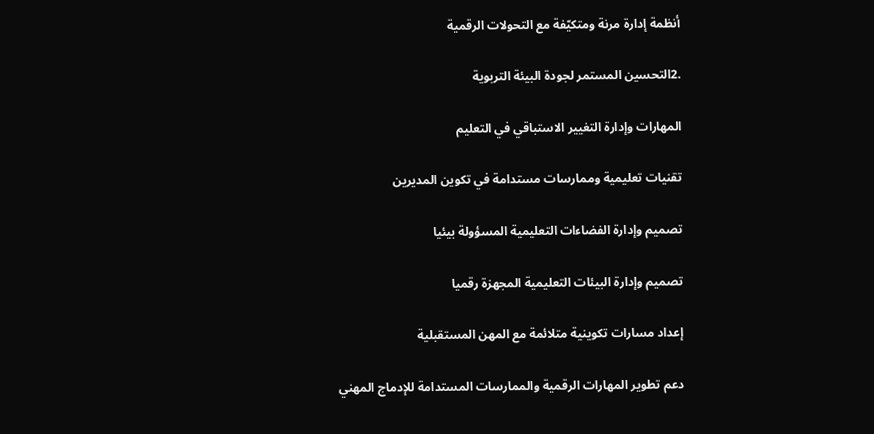أنظمة إدارة مرنة ومتكيّفة مع التحولات الرقمية

.2التحسين المستمر لجودة البيئة التربوية

المهارات وإدارة التغيير الاستباقي في التعليم

تقنيات تعليمية وممارسات مستدامة في تكوين المديرين

تصميم وإدارة الفضاءات التعليمية المسؤولة بيئيا

تصميم وإدارة البيئات التعليمية المجهزة رقميا

إعداد مسارات تكوينية متلائمة مع المهن المستقبلية

دعم تطوير المهارات الرقمية والممارسات المستدامة للإدماج المهني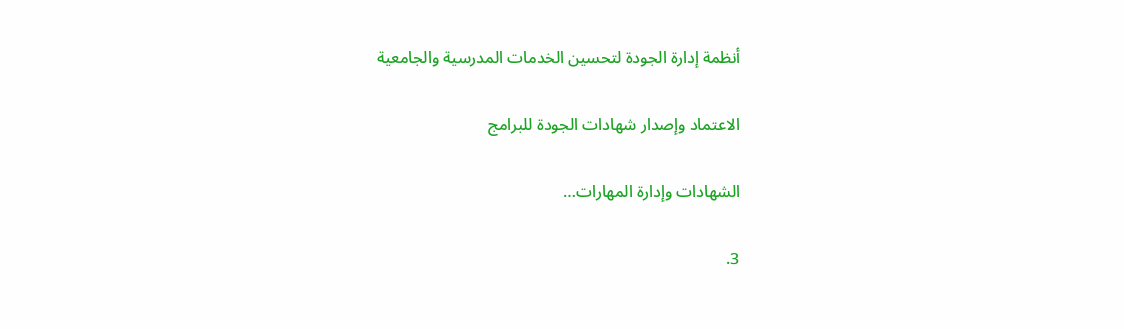أنظمة إدارة الجودة لتحسين الخدمات المدرسية والجامعية

الاعتماد وإصدار شهادات الجودة للبرامج

الشهادات وإدارة المهارات…

3.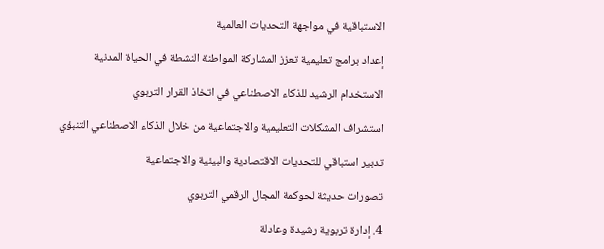الاستباقية في مواجهة التحديات العالمية

إعداد برامج تعليمية تعزز المشاركة المواطنة النشطة في الحياة المدنية

الاستخدام الرشيد للذكاء الاصطناعي في اتخاذ القرار التربوي

استشراف المشكلات التعليمية والاجتماعية من خلال الذكاء الاصطناعي التنبؤي

تدبير استباقي للتحديات الاقتصادية والبيئية والاجتماعية

تصورات حديثة لحوكمة المجال الرقمي التربوي

4. إدارة تربوية رشيدة وعادلة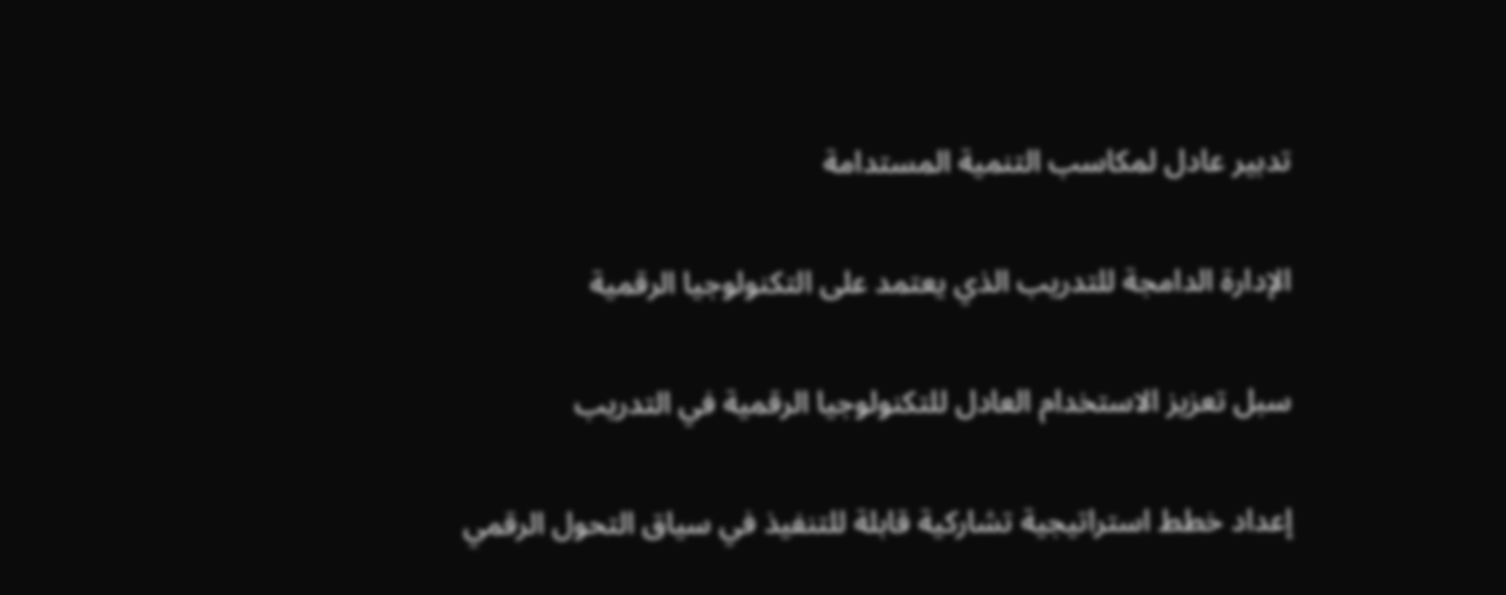تدبير عادل لمكاسب التنمية المستدامة

الإدارة الدامجة للتدريب الذي يعتمد على التكنولوجيا الرقمية

سبل تعزيز الاستخدام العادل للتكنولوجيا الرقمية في التدريب

إعداد خطط استراتيجية تشاركية قابلة للتنفيذ في سياق التحول الرقمي